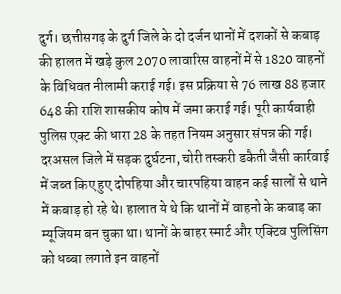दुर्ग। छत्तीसगढ़ के दुर्ग जिले के दो दर्जन थानों में दशकों से कबाड़ की हालत में खड़े कुल 2070 लावारिस वाहनों में से 1820 वाहनों के विधिवत नीलामी कराई गई। इस प्रक्रिया से 76 लाख 88 हजार 648 की राशि शासकीय कोष में जमा कराई गई। पूरी कार्यवाही पुलिस एक्ट की धारा 28 के तहत नियम अनुसार संपन्न की गई।
दरअसल जिले में सड़क दुर्घटना, चोरी तस्करी डकैती जैसी कार्रवाई में जब्त किए हुए दोपहिया और चारपहिया वाहन कई सालों से थाने में कबाड़ हो रहे थे। हालात ये थे कि थानों में वाहनो के कबाड़ का म्यूजियम बन चुका था। थानों के बाहर स्मार्ट और एक्टिव पुलिसिंग को धब्बा लगाते इन वाहनों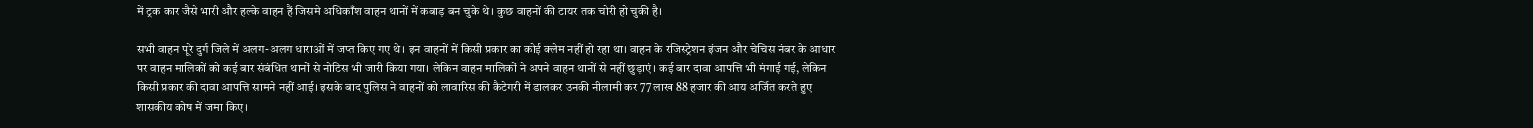में ट्रक कार जैसे भारी और हल्के वाहन हैं जिसमे अधिकाँश वाहन थानों में कबाड़ बन चुके थे। कुछ वाहनों की टायर तक चोरी हो चुकी है।

सभी वाहन पूरे दुर्ग जिले में अलग-अलग धाराओं में जप्त किए गए थे। इन वाहनों में किसी प्रकार का कोई क्लेम नहीं हो रहा था। वाहन के रजिस्ट्रेशन इंजन और चेचिस नंबर के आधार पर वाहन मालिकों को कई बार संबंधित थानों से नोटिस भी जारी किया गया। लेकिन वाहन मालिकों ने अपने वाहन थानों से नहीं छुड़ाएं। कई बार दावा आपत्ति भी मंगाई गई, लेकिन किसी प्रकार की दावा आपत्ति सामने नहीं आई। इसके बाद पुलिस ने वाहनों को लावारिस की कैटेगरी में डालकर उनकी नीलामी कर 77 लाख 88 हजार की आय अर्जित करते हुए शासकीय कोष में जमा किए।